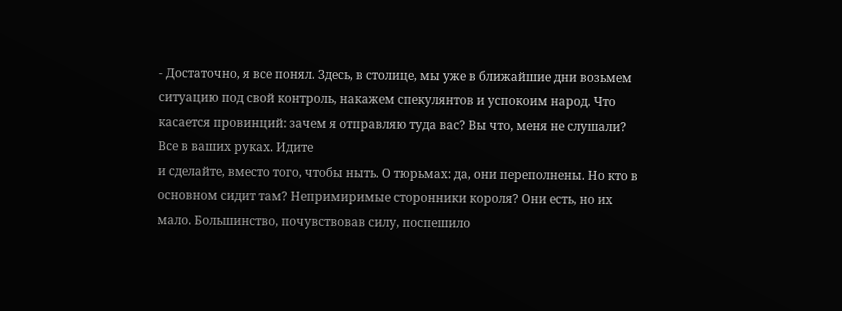- Достаточно, я все понял. Здесь, в столице, мы уже в ближайшие дни возьмем ситуацию под свой контроль, накажем спекулянтов и успокоим народ. Что касается провинций: зачем я отправляю туда вас? Вы что, меня не слушали? Все в ваших руках. Идите
и сделайте, вместо того, чтобы ныть. О тюрьмах: да, они переполнены. Но кто в основном сидит там? Непримиримые сторонники короля? Они есть, но их мало. Большинство, почувствовав силу, поспешило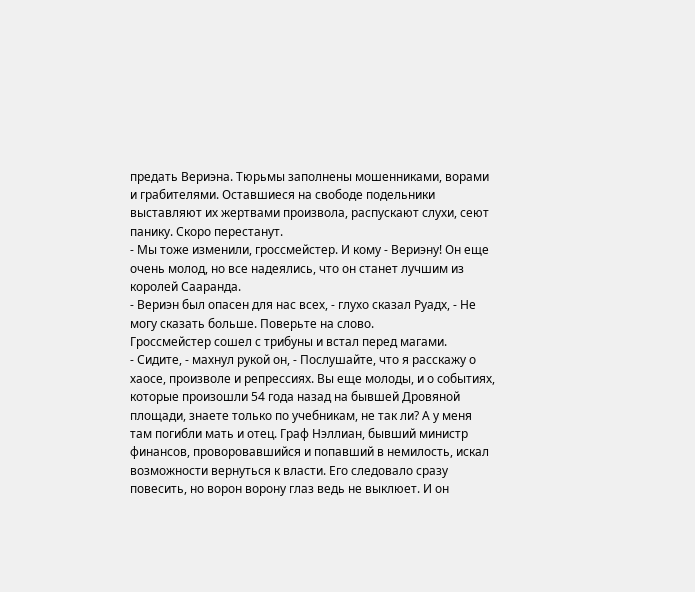предать Вериэна. Тюрьмы заполнены мошенниками, ворами и грабителями. Оставшиеся на свободе подельники выставляют их жертвами произвола, распускают слухи, сеют панику. Скоро перестанут.
- Мы тоже изменили, гроссмейстер. И кому - Вериэну! Он еще очень молод, но все надеялись, что он станет лучшим из королей Сааранда.
- Вериэн был опасен для нас всех, - глухо сказал Руадх, - Не могу сказать больше. Поверьте на слово.
Гроссмейстер сошел с трибуны и встал перед магами.
- Сидите, - махнул рукой он, - Послушайте, что я расскажу о хаосе, произволе и репрессиях. Вы еще молоды, и о событиях, которые произошли 54 года назад на бывшей Дровяной площади, знаете только по учебникам, не так ли? А у меня там погибли мать и отец. Граф Нэллиан, бывший министр финансов, проворовавшийся и попавший в немилость, искал возможности вернуться к власти. Его следовало сразу повесить, но ворон ворону глаз ведь не выклюет. И он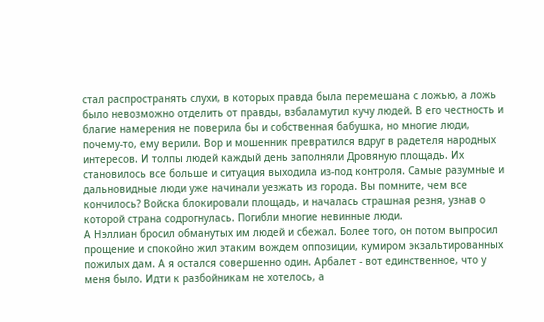стал распространять слухи, в которых правда была перемешана с ложью, а ложь было невозможно отделить от правды, взбаламутил кучу людей. В его честность и благие намерения не поверила бы и собственная бабушка, но многие люди, почему-то, ему верили. Вор и мошенник превратился вдруг в радетеля народных интересов. И толпы людей каждый день заполняли Дровяную площадь. Их становилось все больше и ситуация выходила из-под контроля. Самые разумные и дальновидные люди уже начинали уезжать из города. Вы помните, чем все кончилось? Войска блокировали площадь, и началась страшная резня, узнав о которой страна содрогнулась. Погибли многие невинные люди.
А Нэллиан бросил обманутых им людей и сбежал. Более того, он потом выпросил прощение и спокойно жил этаким вождем оппозиции, кумиром экзальтированных пожилых дам. А я остался совершенно один. Арбалет - вот единственное, что у меня было. Идти к разбойникам не хотелось, а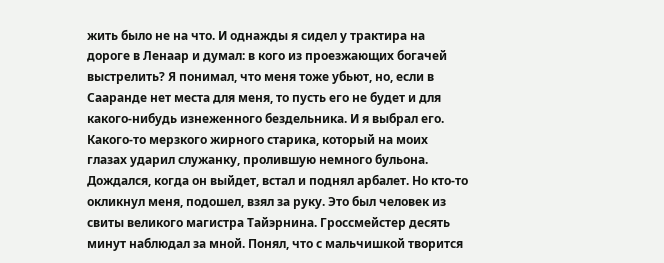жить было не на что. И однажды я сидел у трактира на дороге в Ленаар и думал: в кого из проезжающих богачей выстрелить? Я понимал, что меня тоже убьют, но, если в Сааранде нет места для меня, то пусть его не будет и для какого-нибудь изнеженного бездельника. И я выбрал его. Какого-то мерзкого жирного старика, который на моих глазах ударил служанку, пролившую немного бульона. Дождался, когда он выйдет, встал и поднял арбалет. Но кто-то окликнул меня, подошел, взял за руку. Это был человек из свиты великого магистра Тайэрнина. Гроссмейстер десять минут наблюдал за мной. Понял, что с мальчишкой творится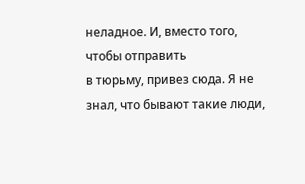неладное. И, вместо того, чтобы отправить
в тюрьму, привез сюда. Я не знал, что бывают такие люди,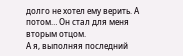долго не хотел ему верить. А потом… Он стал для меня вторым отцом.
А я, выполняя последний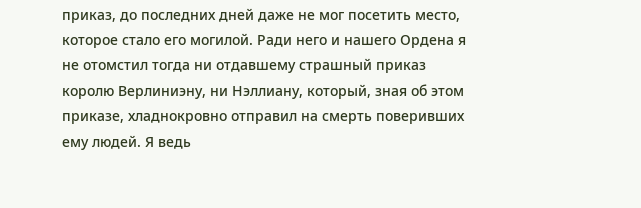приказ, до последних дней даже не мог посетить место, которое стало его могилой. Ради него и нашего Ордена я не отомстил тогда ни отдавшему страшный приказ королю Верлиниэну, ни Нэллиану, который, зная об этом приказе, хладнокровно отправил на смерть поверивших ему людей. Я ведь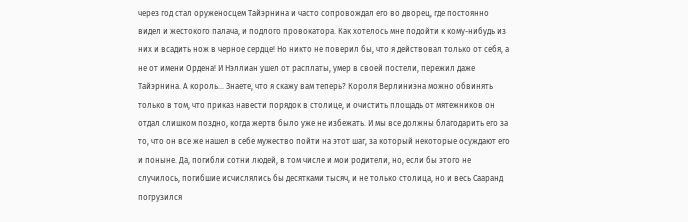через год стал оруженосцем Тайэрнина и часто сопровождал его во дворец, где постоянно видел и жестокого палача, и подлого провокатора. Как хотелось мне подойти к кому-нибудь из них и всадить нож в черное сердце! Но никто не поверил бы, что я действовал только от себя, а не от имени Ордена! И Нэллиан ушел от расплаты, умер в своей постели, пережил даже Тайэрнина. А король… Знаете, что я скажу вам теперь? Короля Верлиниэна можно обвинять только в том, что приказ навести порядок в столице, и очистить площадь от мятежников он отдал слишком поздно, когда жертв было уже не избежать. И мы все должны благодарить его за то, что он все же нашел в себе мужество пойти на этот шаг, за который некоторые осуждают его и поныне. Да, погибли сотни людей, в том числе и мои родители, но, если бы этого не случилось, погибшие исчислялись бы десятками тысяч, и не только столица, но и весь Сааранд погрузился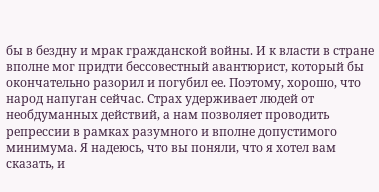бы в бездну и мрак гражданской войны. И к власти в стране вполне мог придти бессовестный авантюрист, который бы окончательно разорил и погубил ее. Поэтому, хорошо, что народ напуган сейчас. Страх удерживает людей от необдуманных действий, а нам позволяет проводить репрессии в рамках разумного и вполне допустимого минимума. Я надеюсь, что вы поняли, что я хотел вам сказать, и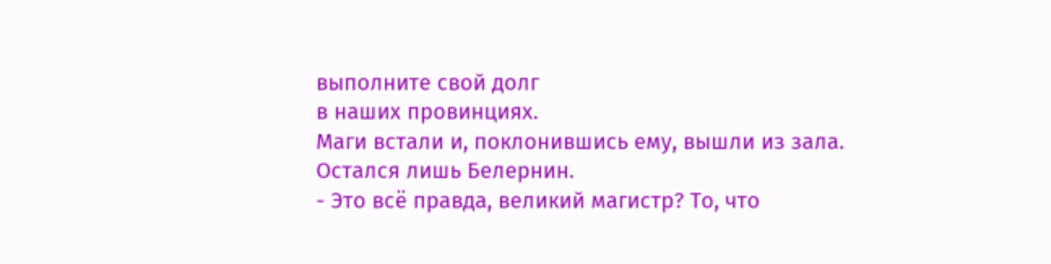выполните свой долг
в наших провинциях.
Маги встали и, поклонившись ему, вышли из зала. Остался лишь Белернин.
- Это всё правда, великий магистр? То, что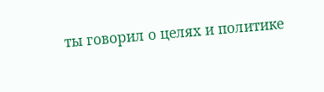ты говорил о целях и политике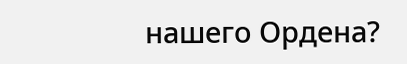нашего Ордена?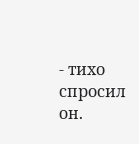- тихо спросил он.